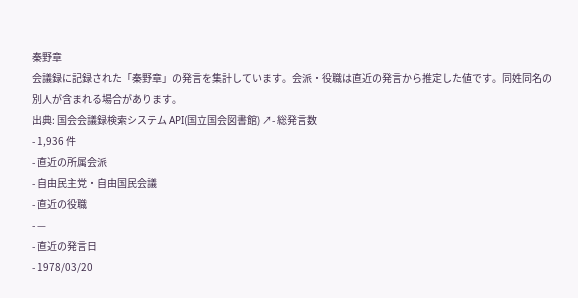秦野章
会議録に記録された「秦野章」の発言を集計しています。会派・役職は直近の発言から推定した値です。同姓同名の別人が含まれる場合があります。
出典: 国会会議録検索システム API(国立国会図書館) ↗- 総発言数
- 1,936 件
- 直近の所属会派
- 自由民主党・自由国民会議
- 直近の役職
- —
- 直近の発言日
- 1978/03/20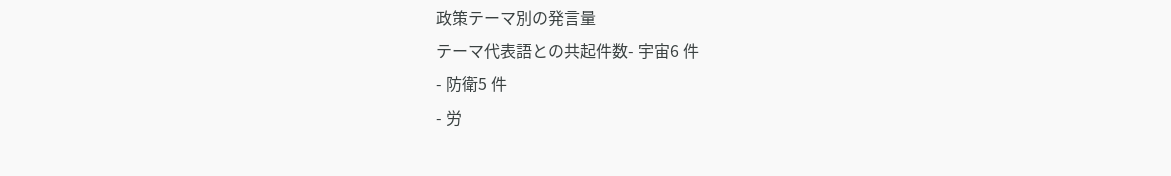政策テーマ別の発言量
テーマ代表語との共起件数- 宇宙6 件
- 防衛5 件
- 労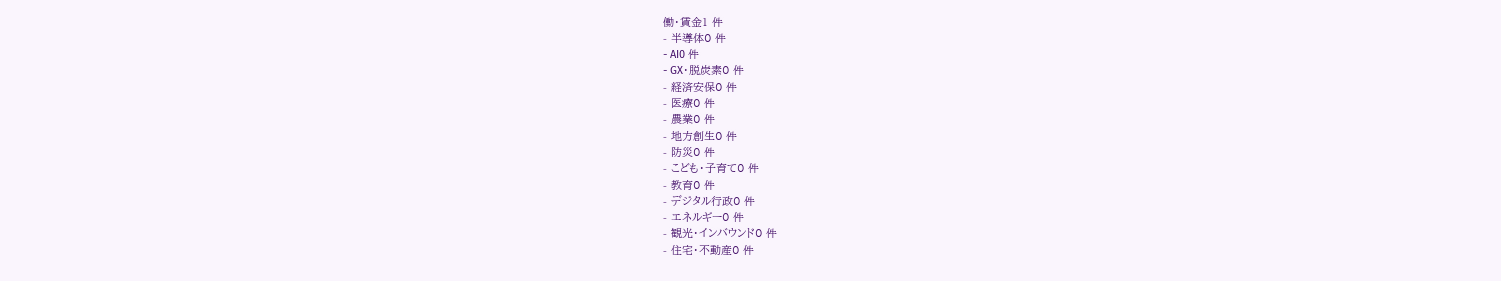働・賃金1 件
- 半導体0 件
- AI0 件
- GX・脱炭素0 件
- 経済安保0 件
- 医療0 件
- 農業0 件
- 地方創生0 件
- 防災0 件
- こども・子育て0 件
- 教育0 件
- デジタル行政0 件
- エネルギー0 件
- 観光・インバウンド0 件
- 住宅・不動産0 件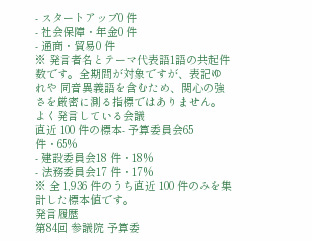- スタートアップ0 件
- 社会保障・年金0 件
- 通商・貿易0 件
※ 発言者名とテーマ代表語1語の共起件数です。全期間が対象ですが、表記ゆれや 同音異義語を含むため、関心の強さを厳密に測る指標ではありません。
よく発言している会議
直近 100 件の標本- 予算委員会65 件・65%
- 建設委員会18 件・18%
- 法務委員会17 件・17%
※ 全 1,936 件のうち直近 100 件のみを集計した標本値です。
発言履歴
第84回 参議院 予算委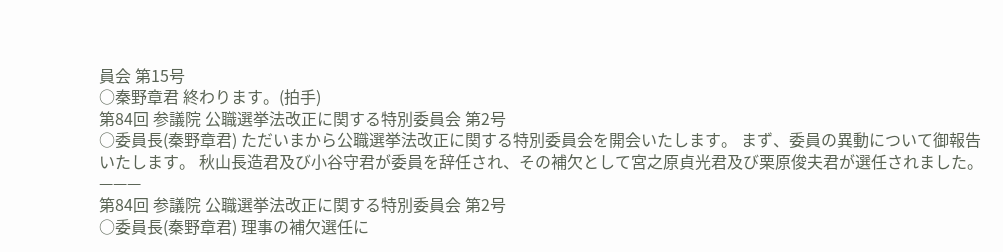員会 第15号
○秦野章君 終わります。(拍手)
第84回 参議院 公職選挙法改正に関する特別委員会 第2号
○委員長(秦野章君) ただいまから公職選挙法改正に関する特別委員会を開会いたします。 まず、委員の異動について御報告いたします。 秋山長造君及び小谷守君が委員を辞任され、その補欠として宮之原貞光君及び栗原俊夫君が選任されました。 ———
第84回 参議院 公職選挙法改正に関する特別委員会 第2号
○委員長(秦野章君) 理事の補欠選任に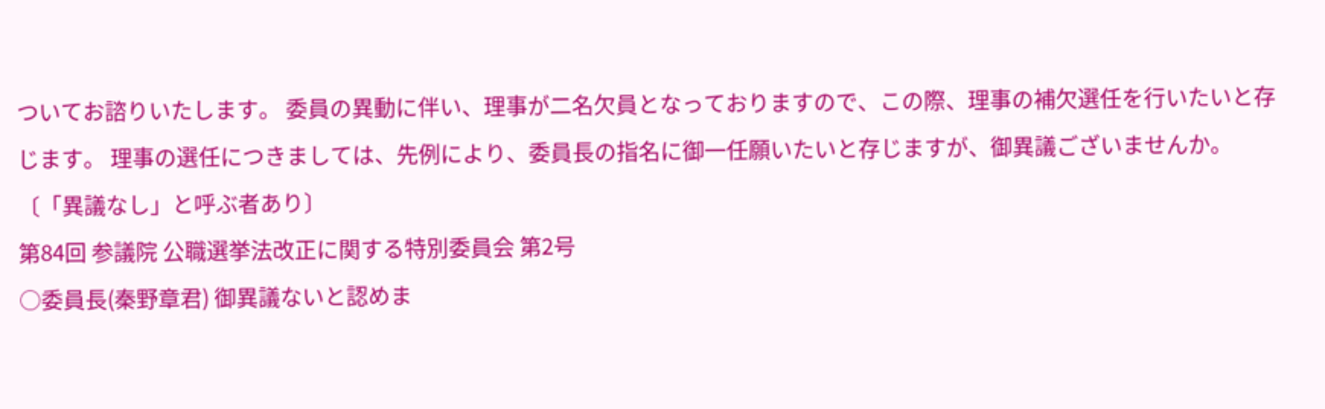ついてお諮りいたします。 委員の異動に伴い、理事が二名欠員となっておりますので、この際、理事の補欠選任を行いたいと存じます。 理事の選任につきましては、先例により、委員長の指名に御一任願いたいと存じますが、御異議ございませんか。 〔「異議なし」と呼ぶ者あり〕
第84回 参議院 公職選挙法改正に関する特別委員会 第2号
○委員長(秦野章君) 御異議ないと認めま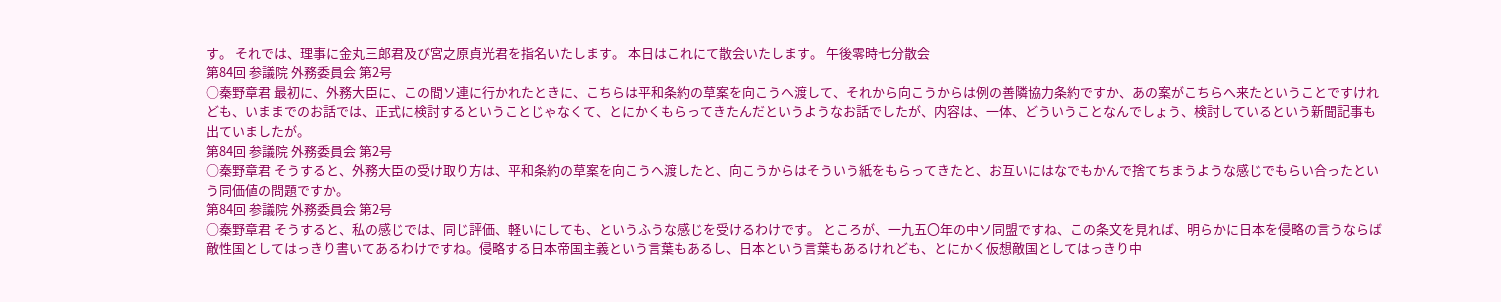す。 それでは、理事に金丸三郎君及び宮之原貞光君を指名いたします。 本日はこれにて散会いたします。 午後零時七分散会
第84回 参議院 外務委員会 第2号
○秦野章君 最初に、外務大臣に、この間ソ連に行かれたときに、こちらは平和条約の草案を向こうへ渡して、それから向こうからは例の善隣協力条約ですか、あの案がこちらへ来たということですけれども、いままでのお話では、正式に検討するということじゃなくて、とにかくもらってきたんだというようなお話でしたが、内容は、一体、どういうことなんでしょう、検討しているという新聞記事も出ていましたが。
第84回 参議院 外務委員会 第2号
○秦野章君 そうすると、外務大臣の受け取り方は、平和条約の草案を向こうへ渡したと、向こうからはそういう紙をもらってきたと、お互いにはなでもかんで捨てちまうような感じでもらい合ったという同価値の問題ですか。
第84回 参議院 外務委員会 第2号
○秦野章君 そうすると、私の感じでは、同じ評価、軽いにしても、というふうな感じを受けるわけです。 ところが、一九五〇年の中ソ同盟ですね、この条文を見れば、明らかに日本を侵略の言うならば敵性国としてはっきり書いてあるわけですね。侵略する日本帝国主義という言葉もあるし、日本という言葉もあるけれども、とにかく仮想敵国としてはっきり中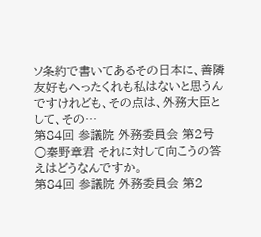ソ条約で書いてあるその日本に、善隣友好もへったくれも私はないと思うんですけれども、その点は、外務大臣として、その…
第84回 参議院 外務委員会 第2号
○秦野章君 それに対して向こうの答えはどうなんですか。
第84回 参議院 外務委員会 第2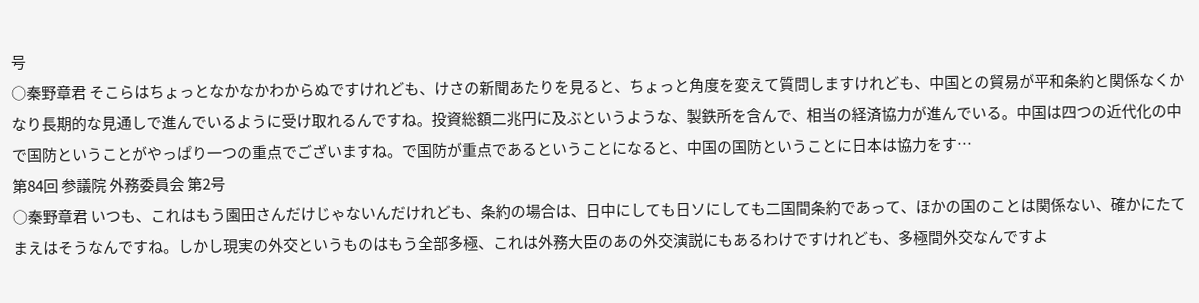号
○秦野章君 そこらはちょっとなかなかわからぬですけれども、けさの新聞あたりを見ると、ちょっと角度を変えて質問しますけれども、中国との貿易が平和条約と関係なくかなり長期的な見通しで進んでいるように受け取れるんですね。投資総額二兆円に及ぶというような、製鉄所を含んで、相当の経済協力が進んでいる。中国は四つの近代化の中で国防ということがやっぱり一つの重点でございますね。で国防が重点であるということになると、中国の国防ということに日本は協力をす…
第84回 参議院 外務委員会 第2号
○秦野章君 いつも、これはもう園田さんだけじゃないんだけれども、条約の場合は、日中にしても日ソにしても二国間条約であって、ほかの国のことは関係ない、確かにたてまえはそうなんですね。しかし現実の外交というものはもう全部多極、これは外務大臣のあの外交演説にもあるわけですけれども、多極間外交なんですよ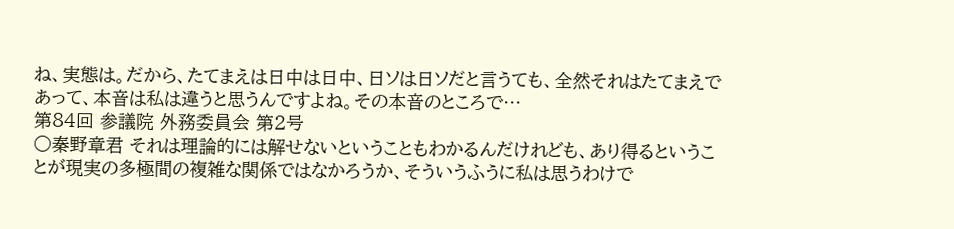ね、実態は。だから、たてまえは日中は日中、日ソは日ソだと言うても、全然それはたてまえであって、本音は私は違うと思うんですよね。その本音のところで…
第84回 参議院 外務委員会 第2号
○秦野章君 それは理論的には解せないということもわかるんだけれども、あり得るということが現実の多極間の複雑な関係ではなかろうか、そういうふうに私は思うわけで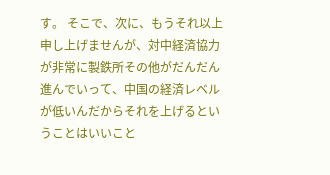す。 そこで、次に、もうそれ以上申し上げませんが、対中経済協力が非常に製鉄所その他がだんだん進んでいって、中国の経済レベルが低いんだからそれを上げるということはいいこと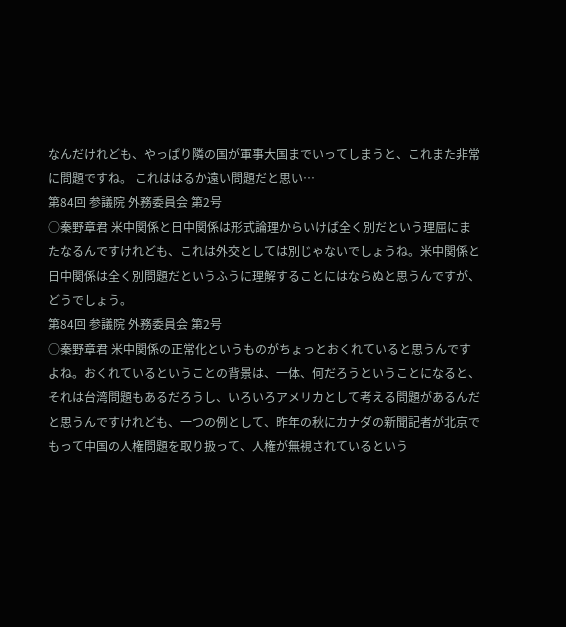なんだけれども、やっぱり隣の国が軍事大国までいってしまうと、これまた非常に問題ですね。 これははるか遠い問題だと思い…
第84回 参議院 外務委員会 第2号
○秦野章君 米中関係と日中関係は形式論理からいけば全く別だという理屈にまたなるんですけれども、これは外交としては別じゃないでしょうね。米中関係と日中関係は全く別問題だというふうに理解することにはならぬと思うんですが、どうでしょう。
第84回 参議院 外務委員会 第2号
○秦野章君 米中関係の正常化というものがちょっとおくれていると思うんですよね。おくれているということの背景は、一体、何だろうということになると、それは台湾問題もあるだろうし、いろいろアメリカとして考える問題があるんだと思うんですけれども、一つの例として、昨年の秋にカナダの新聞記者が北京でもって中国の人権問題を取り扱って、人権が無視されているという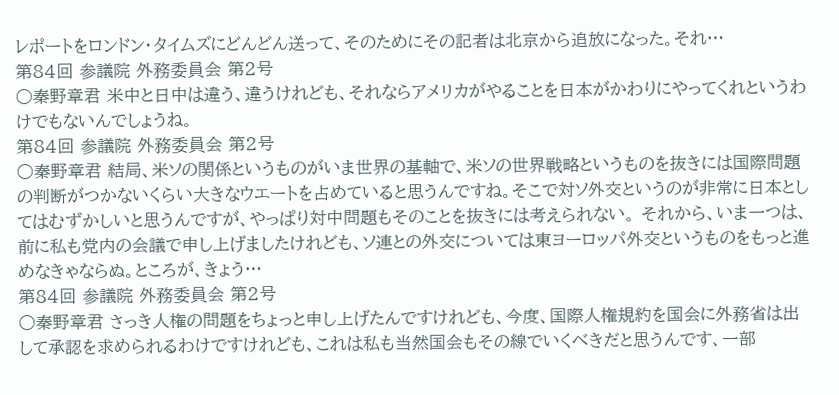レポートをロンドン・タイムズにどんどん送って、そのためにその記者は北京から追放になった。それ…
第84回 参議院 外務委員会 第2号
○秦野章君 米中と日中は違う、違うけれども、それならアメリカがやることを日本がかわりにやってくれというわけでもないんでしょうね。
第84回 参議院 外務委員会 第2号
○秦野章君 結局、米ソの関係というものがいま世界の基軸で、米ソの世界戦略というものを抜きには国際問題の判断がつかないくらい大きなウエートを占めていると思うんですね。そこで対ソ外交というのが非常に日本としてはむずかしいと思うんですが、やっぱり対中問題もそのことを抜きには考えられない。 それから、いま一つは、前に私も党内の会議で申し上げましたけれども、ソ連との外交については東ヨーロッパ外交というものをもっと進めなきゃならぬ。ところが、きょう…
第84回 参議院 外務委員会 第2号
○秦野章君 さっき人権の問題をちょっと申し上げたんですけれども、今度、国際人権規約を国会に外務省は出して承認を求められるわけですけれども、これは私も当然国会もその線でいくべきだと思うんです、一部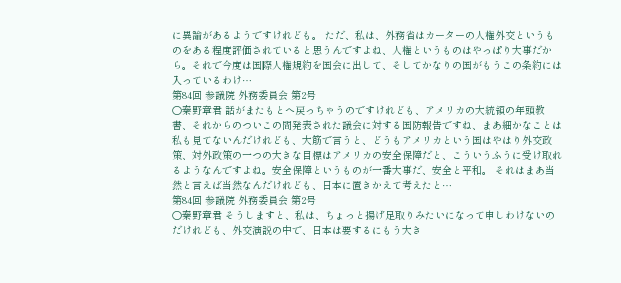に異論があるようですけれども。 ただ、私は、外務省はカーターの人権外交というものをある程度評価されていると思うんですよね、人権というものはやっぱり大事だから。それで今度は国際人権規約を国会に出して、そしてかなりの国がもうこの条約には入っているわけ…
第84回 参議院 外務委員会 第2号
○秦野章君 話がまたもとへ戻っちゃうのですけれども、アメリカの大統領の年頭教書、それからのついこの間発表された議会に対する国防報告ですね、まあ細かなことは私も見てないんだけれども、大筋で言うと、どうもアメリカという国はやはり外交政策、対外政策の一つの大きな目標はアメリカの安全保障だと、こういうふうに受け取れるようなんですよね。安全保障というものが一番大事だ、安全と平和。 それはまあ当然と言えば当然なんだけれども、日本に置きかえて考えたと…
第84回 参議院 外務委員会 第2号
○秦野章君 そうしますと、私は、ちょっと揚げ足取りみたいになって申しわけないのだけれども、外交演説の中で、日本は要するにもう大き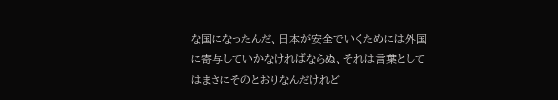な国になったんだ、日本が安全でいくためには外国に寄与していかなければならぬ、それは言葉としてはまさにそのとおりなんだけれど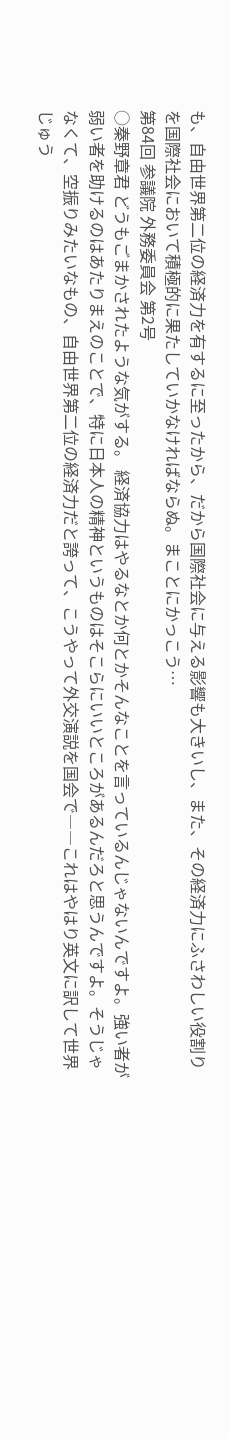も、自由世界第二位の経済力を有するに至ったから、だから国際社会に与える影響も大きいし、また、その経済力にふさわしい役割りを国際社会において積極的に果たしていかなければならぬ。まことにかっこう…
第84回 参議院 外務委員会 第2号
○秦野章君 どうもごまかされたような気がする。 経済協力はやるなとか何とかそんなことを言っているんじゃないんですよ。強い者が弱い者を助けるのはあたりまえのことで、特に日本人の精神というものはそこらにいいところがあるんだろと思うんですよ。そうじゃなくて、空振りみたいなもの、自由世界第二位の経済力だと誇って、こうやって外交演説を国会で――これはやはり英文に訳して世界じゅう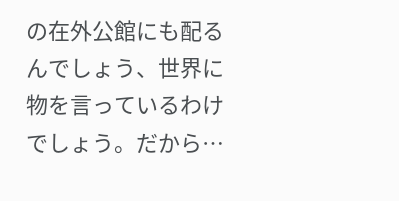の在外公館にも配るんでしょう、世界に物を言っているわけでしょう。だから…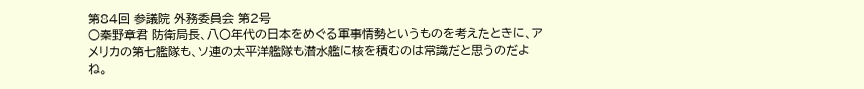第84回 参議院 外務委員会 第2号
○秦野章君 防衛局長、八〇年代の日本をめぐる軍事情勢というものを考えたときに、アメリカの第七艦隊も、ソ連の太平洋艦隊も潜水艦に核を積むのは常識だと思うのだよね。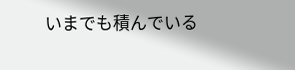いまでも積んでいる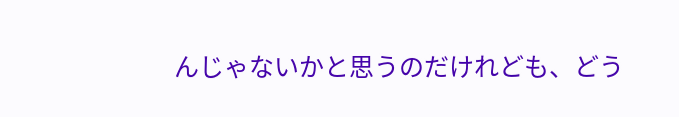んじゃないかと思うのだけれども、どう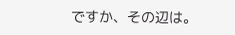ですか、その辺は。